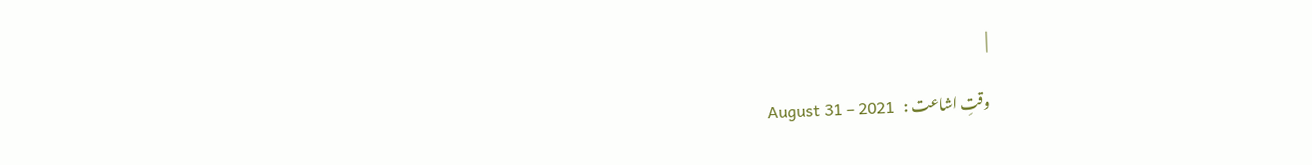|

وقتِ اشاعت :   August 31 – 2021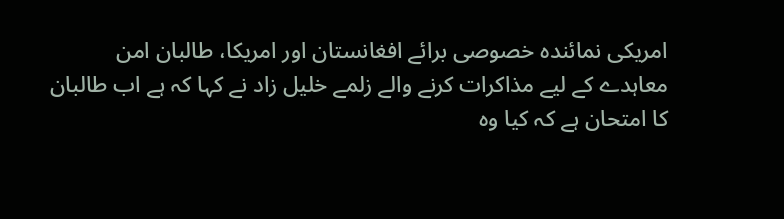امریکی نمائندہ خصوصی برائے افغانستان اور امریکا، طالبان امن معاہدے کے لیے مذاکرات کرنے والے زلمے خلیل زاد نے کہا کہ ہے اب طالبان کا امتحان ہے کہ کیا وہ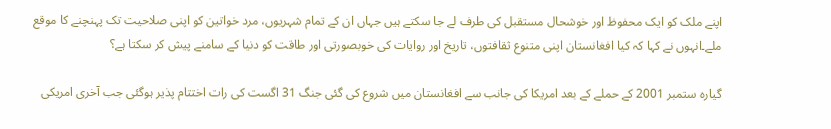اپنے ملک کو ایک محفوظ اور خوشحال مستقبل کی طرف لے جا سکتے ہیں جہاں ان کے تمام شہریوں، مرد خواتین کو اپنی صلاحیت تک پہنچنے کا موقع ملے۔انہوں نے کہا کہ کیا افغانستان اپنی متنوع ثقافتوں، تاریخ اور روایات کی خوبصورتی اور طاقت کو دنیا کے سامنے پیش کر سکتا ہے؟

گیارہ ستمبر 2001 کے حملے کے بعد امریکا کی جانب سے افغانستان میں شروع کی گئی جنگ 31 اگست کی رات اختتام پذیر ہوگئی جب آخری امریکی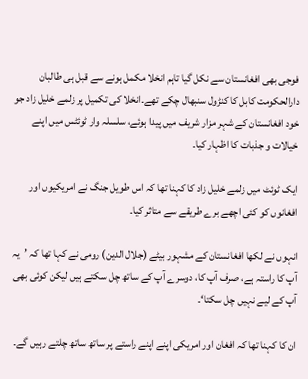فوجی بھی افغانستان سے نکل گیا تاہم انخلا مکمل ہونے سے قبل ہی طالبان دارالحکومت کابل کا کنڑول سنبھال چکے تھے۔انخلا کی تکمیل پر زلمے خلیل زاد جو خود افغانستان کے شہر مزار شریف میں پیدا ہوئے، سلسلہ وار ٹوئٹس میں اپنے خیالات و جذبات کا اظہار کیا۔

ایک ٹوئٹ میں زلمے خلیل زاد کا کہنا تھا کہ اس طویل جنگ نے امریکیوں اور افغانوں کو کئی اچھے برے طریقے سے متاثر کیا۔

انہوں نے لکھا افغانستان کے مشہور بیٹے (جلال الدین) رومی نے کہا تھا کہ ’یہ آپ کا راستہ ہے، صرف آپ کا، دوسرے آپ کے ساتھ چل سکتے ہیں لیکن کوئی بھی آپ کے لیے نہیں چل سکتا‘۔

ان کا کہنا تھا کہ افغان اور امریکی اپنے اپنے راستے پر ساتھ ساتھ چلتے رہیں گے۔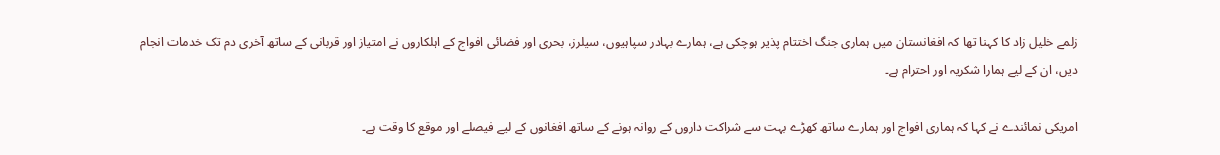زلمے خلیل زاد کا کہنا تھا کہ افغانستان میں ہماری جنگ اختتام پذیر ہوچکی ہے، ہمارے بہادر سپاہیوں، سیلرز، بحری اور فضائی افواج کے اہلکاروں نے امتیاز اور قربانی کے ساتھ آخری دم تک خدمات انجام دیں، ان کے لیے ہمارا شکریہ اور احترام ہے۔

امریکی نمائندے نے کہا کہ ہماری افواج اور ہمارے ساتھ کھڑے بہت سے شراکت داروں کے روانہ ہونے کے ساتھ افغانوں کے لیے فیصلے اور موقع کا وقت ہے۔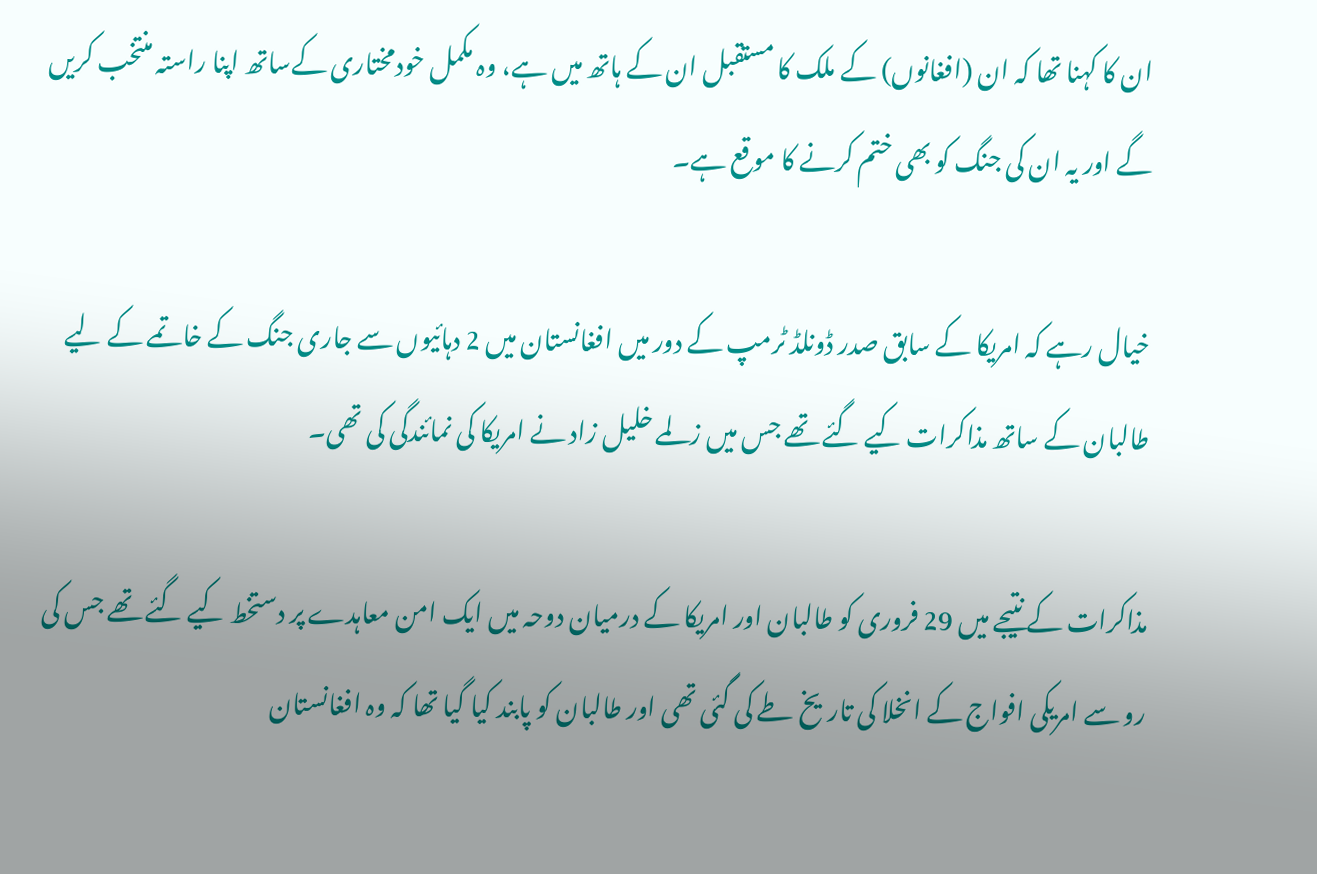ان کا کہنا تھا کہ ان (افغانوں) کے ملک کا مستقبل ان کے ہاتھ میں ہے، وہ مکمل خودمختاری کےساتھ اپنا راستہ منتخب کریں گے اور یہ ان کی جنگ کو بھی ختم کرنے کا موقع ہے۔

خیال رہے کہ امریکا کے سابق صدر ڈونلڈ ٹرمپ کے دور میں افغانستان میں 2 دہائیوں سے جاری جنگ کے خاتمے کے لیے طالبان کے ساتھ مذاکرات کیے گئے تھے جس میں زلمے خلیل زاد نے امریکا کی نمائندگی کی تھی۔

مذاکرات کے نتیجے میں 29 فروری کو طالبان اور امریکا کے درمیان دوحہ میں ایک امن معاہدے پر دستخط کیے گئے تھے جس کی رو سے امریکی افواج کے انخلا کی تاریخ طے کی گئی تھی اور طالبان کو پابند کیا گیا تھا کہ وہ افغانستان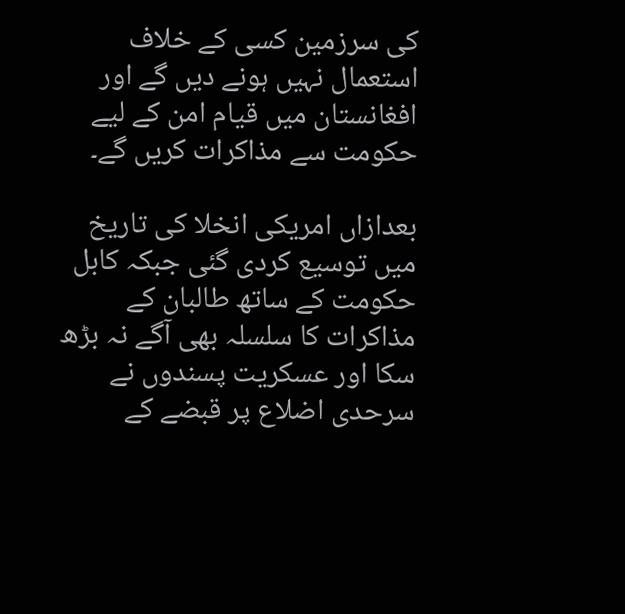کی سرزمین کسی کے خلاف استعمال نہیں ہونے دیں گے اور افغانستان میں قیام امن کے لیے حکومت سے مذاکرات کریں گے۔

بعدازاں امریکی انخلا کی تاریخ میں توسیع کردی گئی جبکہ کابل حکومت کے ساتھ طالبان کے مذاکرات کا سلسلہ بھی آگے نہ بڑھ سکا اور عسکریت پسندوں نے سرحدی اضلاع پر قبضے کے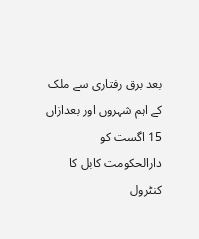بعد برق رفتاری سے ملک کے اہم شہروں اور بعدازاں 15 اگست کو دارالحکومت کابل کا کنٹرول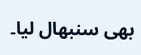بھی سنبھال لیا۔